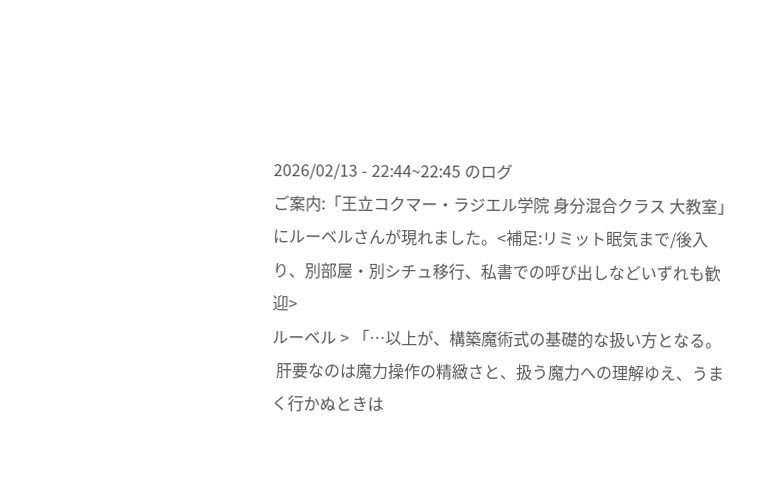2026/02/13 - 22:44~22:45 のログ
ご案内:「王立コクマー・ラジエル学院 身分混合クラス 大教室」にルーベルさんが現れました。<補足:リミット眠気まで/後入り、別部屋・別シチュ移行、私書での呼び出しなどいずれも歓迎>
ルーベル > 「…以上が、構築魔術式の基礎的な扱い方となる。
 肝要なのは魔力操作の精緻さと、扱う魔力への理解ゆえ、うまく行かぬときは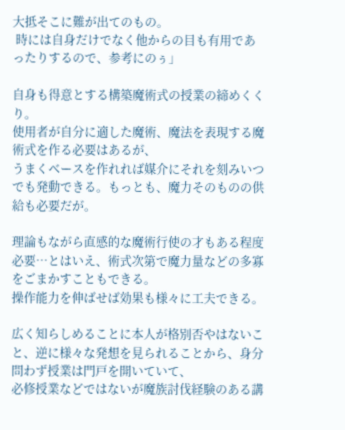大抵そこに難が出てのもの。
 時には自身だけでなく他からの目も有用であったりするので、参考にのぅ」

自身も得意とする構築魔術式の授業の締めくくり。
使用者が自分に適した魔術、魔法を表現する魔術式を作る必要はあるが、
うまくベースを作れれば媒介にそれを刻みいつでも発動できる。もっとも、魔力そのものの供給も必要だが。

理論もながら直感的な魔術行使の才もある程度必要…とはいえ、術式次第で魔力量などの多寡をごまかすこともできる。
操作能力を伸ばせば効果も様々に工夫できる。

広く知らしめることに本人が格別否やはないこと、逆に様々な発想を見られることから、身分問わず授業は門戸を開いていて、
必修授業などではないが魔族討伐経験のある講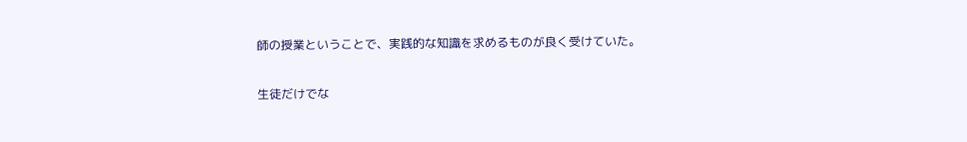師の授業ということで、実践的な知識を求めるものが良く受けていた。

生徒だけでな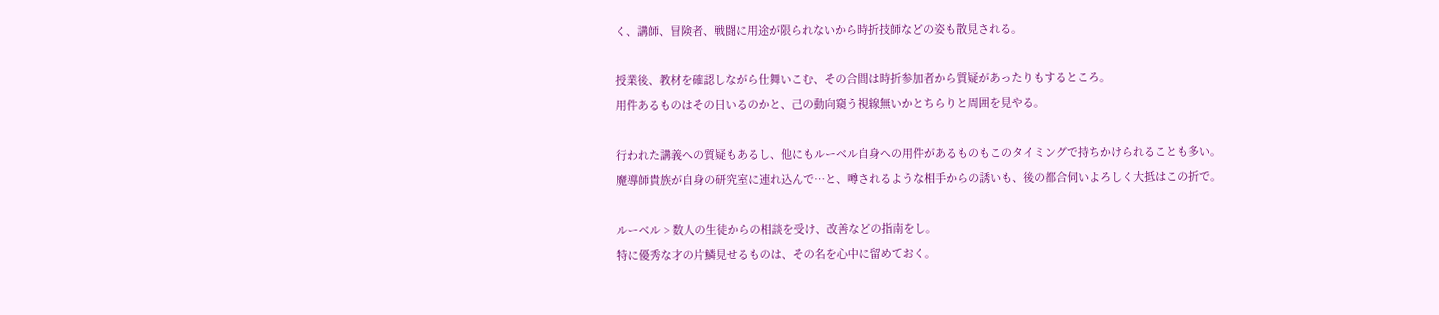く、講師、冒険者、戦闘に用途が限られないから時折技師などの姿も散見される。

授業後、教材を確認しながら仕舞いこむ、その合間は時折参加者から質疑があったりもするところ。
用件あるものはその日いるのかと、己の動向窺う視線無いかとちらりと周囲を見やる。

行われた講義への質疑もあるし、他にもルーベル自身への用件があるものもこのタイミングで持ちかけられることも多い。
魔導師貴族が自身の研究室に連れ込んで…と、噂されるような相手からの誘いも、後の都合伺いよろしく大抵はこの折で。

ルーベル > 数人の生徒からの相談を受け、改善などの指南をし。
特に優秀な才の片鱗見せるものは、その名を心中に留めておく。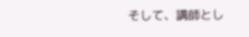そして、講師とし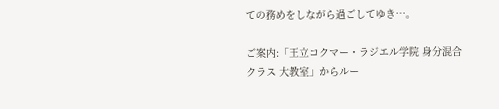ての務めをしながら過ごしてゆき…。

ご案内:「王立コクマー・ラジエル学院 身分混合クラス 大教室」からルー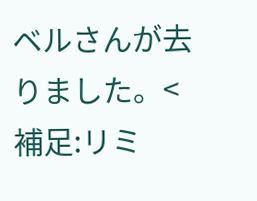ベルさんが去りました。<補足:リミ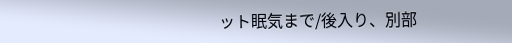ット眠気まで/後入り、別部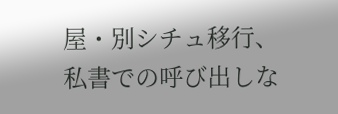屋・別シチュ移行、私書での呼び出しな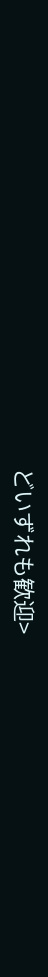どいずれも歓迎>